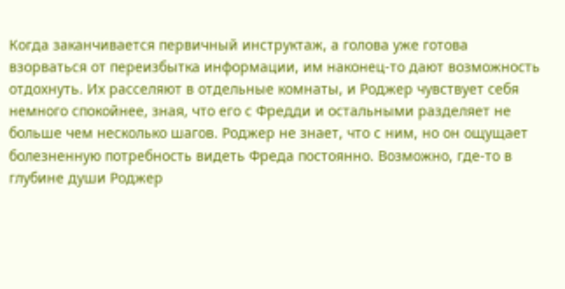Когда заканчивается первичный инструктаж, а голова уже готова взорваться от переизбытка информации, им наконец-то дают возможность отдохнуть. Их расселяют в отдельные комнаты, и Роджер чувствует себя немного спокойнее, зная, что его с Фредди и остальными разделяет не больше чем несколько шагов. Роджер не знает, что с ним, но он ощущает болезненную потребность видеть Фреда постоянно. Возможно, где-то в глубине души Роджер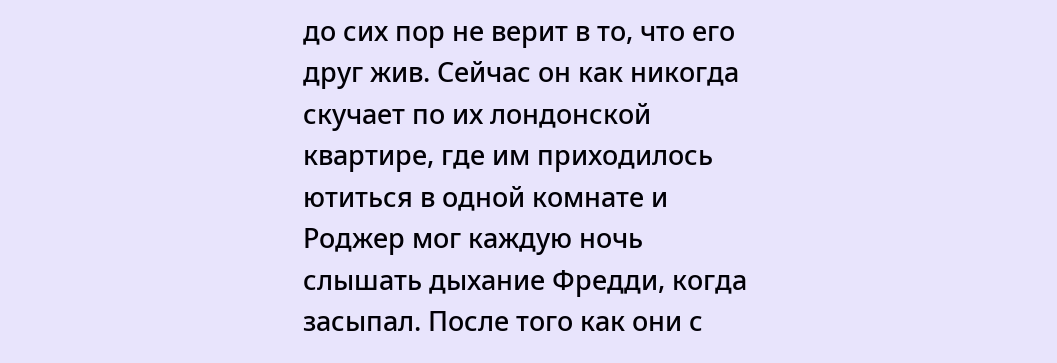до сих пор не верит в то, что его друг жив. Сейчас он как никогда скучает по их лондонской квартире, где им приходилось ютиться в одной комнате и Роджер мог каждую ночь слышать дыхание Фредди, когда засыпал. После того как они с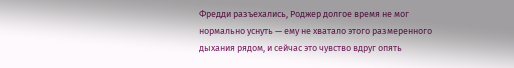Фредди разъехались, Роджер долгое время не мог нормально уснуть — ему не хватало этого размеренного дыхания рядом, и сейчас это чувство вдруг опять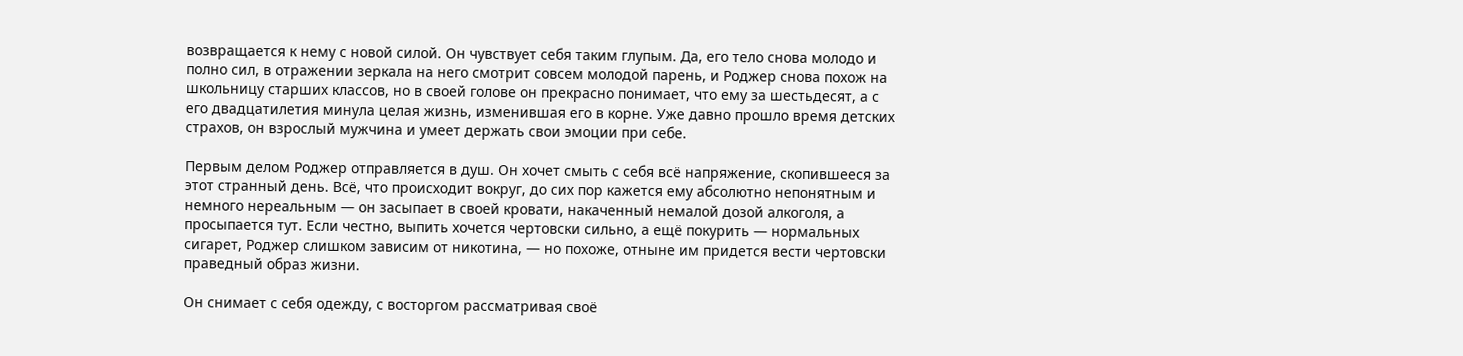возвращается к нему с новой силой. Он чувствует себя таким глупым. Да, его тело снова молодо и полно сил, в отражении зеркала на него смотрит совсем молодой парень, и Роджер снова похож на школьницу старших классов, но в своей голове он прекрасно понимает, что ему за шестьдесят, а с его двадцатилетия минула целая жизнь, изменившая его в корне. Уже давно прошло время детских страхов, он взрослый мужчина и умеет держать свои эмоции при себе.

Первым делом Роджер отправляется в душ. Он хочет смыть с себя всё напряжение, скопившееся за этот странный день. Всё, что происходит вокруг, до сих пор кажется ему абсолютно непонятным и немного нереальным — он засыпает в своей кровати, накаченный немалой дозой алкоголя, а просыпается тут. Если честно, выпить хочется чертовски сильно, а ещё покурить — нормальных сигарет, Роджер слишком зависим от никотина, — но похоже, отныне им придется вести чертовски праведный образ жизни.

Он снимает с себя одежду, с восторгом рассматривая своё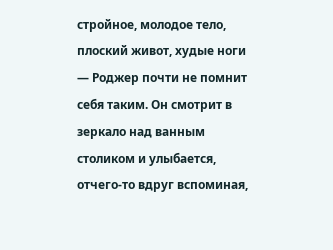стройное, молодое тело, плоский живот, худые ноги — Роджер почти не помнит себя таким. Он смотрит в зеркало над ванным столиком и улыбается, отчего-то вдруг вспоминая,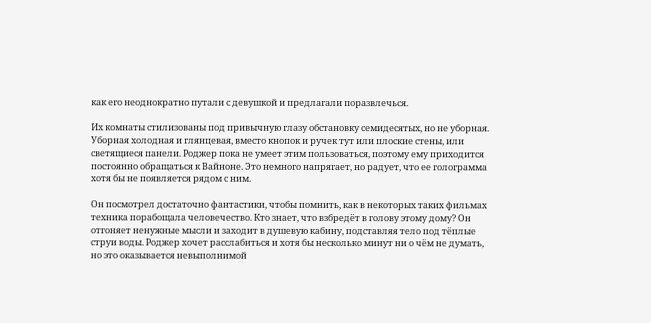как его неоднократно путали с девушкой и предлагали поразвлечься.

Их комнаты стилизованы под привычную глазу обстановку семидесятых, но не уборная. Уборная холодная и глянцевая, вместо кнопок и ручек тут или плоские стены, или светящиеся панели. Роджер пока не умеет этим пользоваться, поэтому ему приходится постоянно обращаться к Вайноне. Это немного напрягает, но радует, что ее голограмма хотя бы не появляется рядом с ним.

Он посмотрел достаточно фантастики, чтобы помнить, как в некоторых таких фильмах техника порабощала человечество. Кто знает, что взбредёт в голову этому дому? Он отгоняет ненужные мысли и заходит в душевую кабину, подставляя тело под тёплые струи воды. Роджер хочет расслабиться и хотя бы несколько минут ни о чём не думать, но это оказывается невыполнимой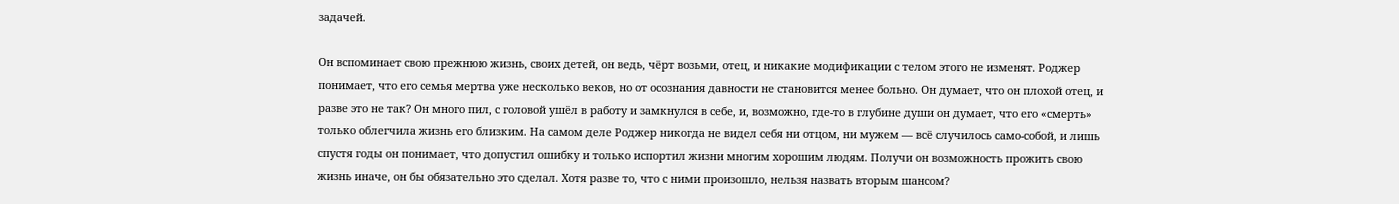задачей.

Он вспоминает свою прежнюю жизнь, своих детей, он ведь, чёрт возьми, отец, и никакие модификации с телом этого не изменят. Роджер понимает, что его семья мертва уже несколько веков, но от осознания давности не становится менее больно. Он думает, что он плохой отец, и разве это не так? Он много пил, с головой ушёл в работу и замкнулся в себе, и, возможно, где-то в глубине души он думает, что его «смерть» только облегчила жизнь его близким. На самом деле Роджер никогда не видел себя ни отцом, ни мужем — всё случилось само-собой, и лишь спустя годы он понимает, что допустил ошибку и только испортил жизни многим хорошим людям. Получи он возможность прожить свою жизнь иначе, он бы обязательно это сделал. Хотя разве то, что с ними произошло, нельзя назвать вторым шансом?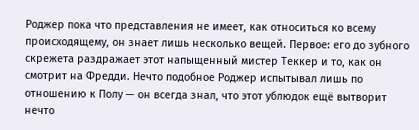Роджер пока что представления не имеет, как относиться ко всему происходящему, он знает лишь несколько вещей. Первое: его до зубного скрежета раздражает этот напыщенный мистер Теккер и то, как он смотрит на Фредди. Нечто подобное Роджер испытывал лишь по отношению к Полу — он всегда знал, что этот ублюдок ещё вытворит нечто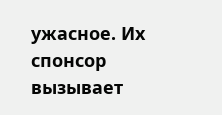ужасное. Их спонсор вызывает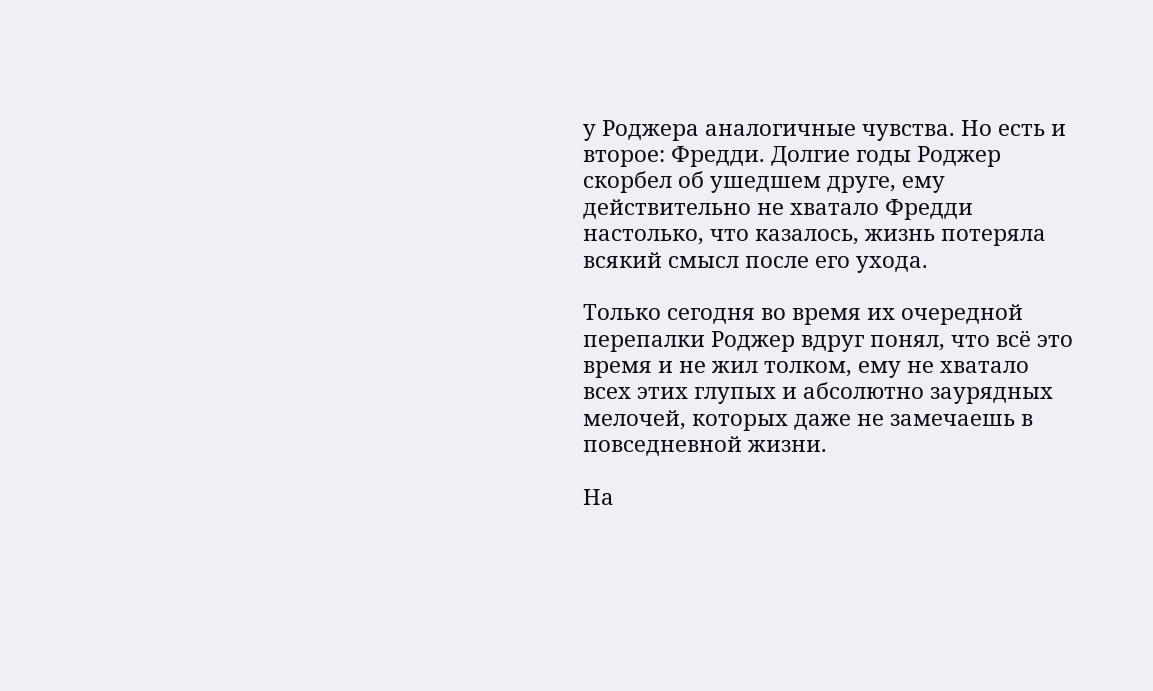у Роджера аналогичные чувства. Но есть и второе: Фредди. Долгие годы Роджер скорбел об ушедшем друге, ему действительно не хватало Фредди настолько, что казалось, жизнь потеряла всякий смысл после его ухода.

Только сегодня во время их очередной перепалки Роджер вдруг понял, что всё это время и не жил толком, ему не хватало всех этих глупых и абсолютно заурядных мелочей, которых даже не замечаешь в повседневной жизни.

На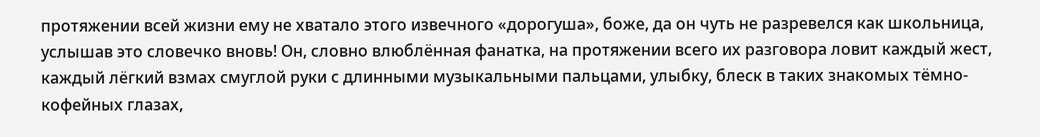протяжении всей жизни ему не хватало этого извечного «дорогуша», боже, да он чуть не разревелся как школьница, услышав это словечко вновь! Он, словно влюблённая фанатка, на протяжении всего их разговора ловит каждый жест, каждый лёгкий взмах смуглой руки с длинными музыкальными пальцами, улыбку, блеск в таких знакомых тёмно-кофейных глазах,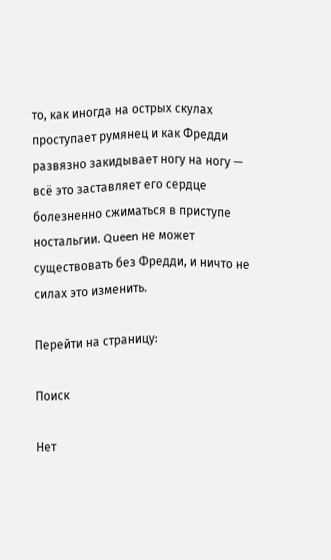то, как иногда на острых скулах проступает румянец и как Фредди развязно закидывает ногу на ногу — всё это заставляет его сердце болезненно сжиматься в приступе ностальгии. Queen не может существовать без Фредди, и ничто не силах это изменить.

Перейти на страницу:

Поиск

Нет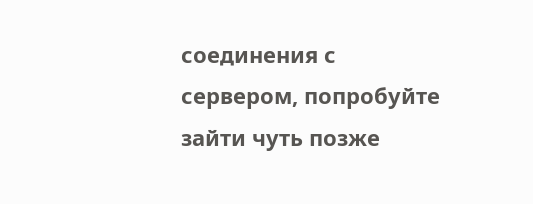соединения с сервером, попробуйте зайти чуть позже